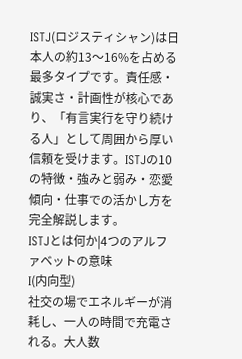ISTJ(ロジスティシャン)は日本人の約13〜16%を占める最多タイプです。責任感・誠実さ・計画性が核心であり、「有言実行を守り続ける人」として周囲から厚い信頼を受けます。ISTJの10の特徴・強みと弱み・恋愛傾向・仕事での活かし方を完全解説します。
ISTJとは何か|4つのアルファベットの意味
I(内向型)
社交の場でエネルギーが消耗し、一人の時間で充電される。大人数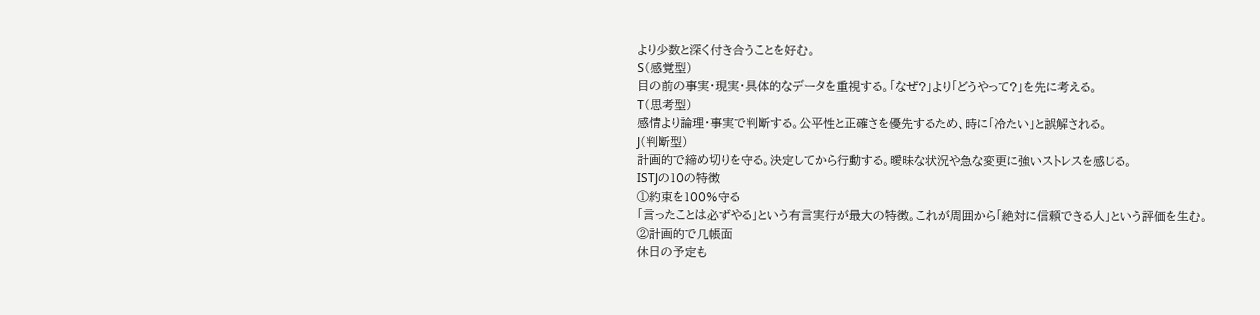より少数と深く付き合うことを好む。
S(感覚型)
目の前の事実・現実・具体的なデータを重視する。「なぜ?」より「どうやって?」を先に考える。
T(思考型)
感情より論理・事実で判断する。公平性と正確さを優先するため、時に「冷たい」と誤解される。
J(判断型)
計画的で締め切りを守る。決定してから行動する。曖昧な状況や急な変更に強いストレスを感じる。
ISTJの10の特徴
①約束を100%守る
「言ったことは必ずやる」という有言実行が最大の特徴。これが周囲から「絶対に信頼できる人」という評価を生む。
②計画的で几帳面
休日の予定も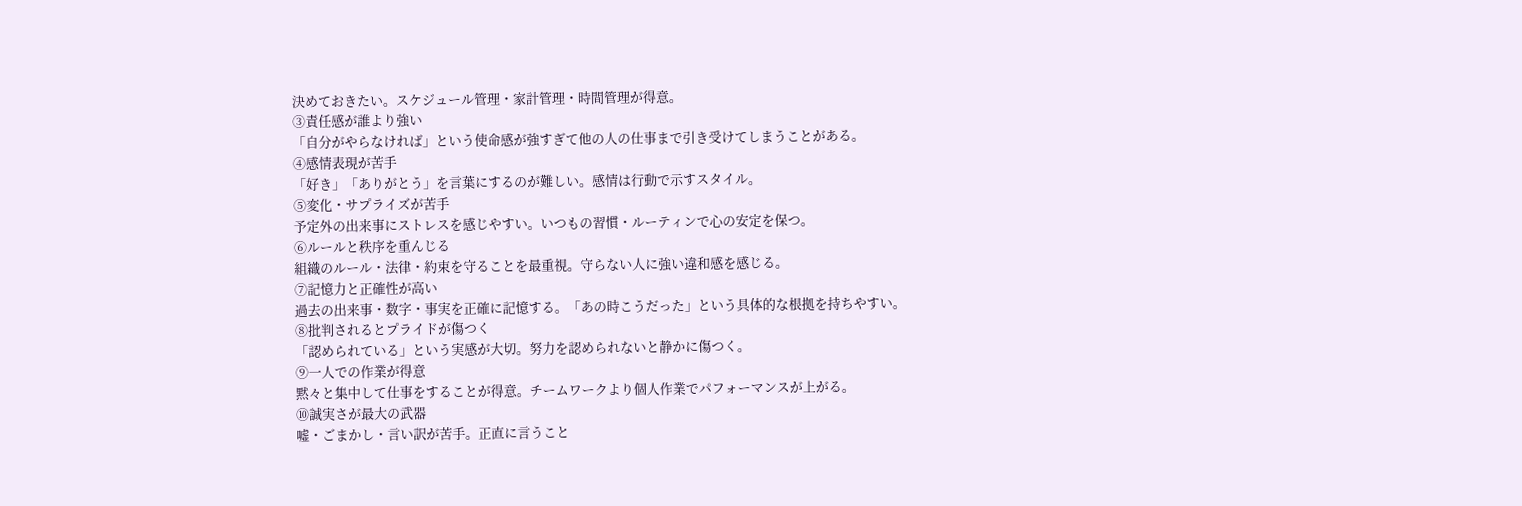決めておきたい。スケジュール管理・家計管理・時間管理が得意。
③責任感が誰より強い
「自分がやらなければ」という使命感が強すぎて他の人の仕事まで引き受けてしまうことがある。
④感情表現が苦手
「好き」「ありがとう」を言葉にするのが難しい。感情は行動で示すスタイル。
⑤変化・サプライズが苦手
予定外の出来事にストレスを感じやすい。いつもの習慣・ルーティンで心の安定を保つ。
⑥ルールと秩序を重んじる
組織のルール・法律・約束を守ることを最重視。守らない人に強い違和感を感じる。
⑦記憶力と正確性が高い
過去の出来事・数字・事実を正確に記憶する。「あの時こうだった」という具体的な根拠を持ちやすい。
⑧批判されるとプライドが傷つく
「認められている」という実感が大切。努力を認められないと静かに傷つく。
⑨一人での作業が得意
黙々と集中して仕事をすることが得意。チームワークより個人作業でパフォーマンスが上がる。
⑩誠実さが最大の武器
嘘・ごまかし・言い訳が苦手。正直に言うこと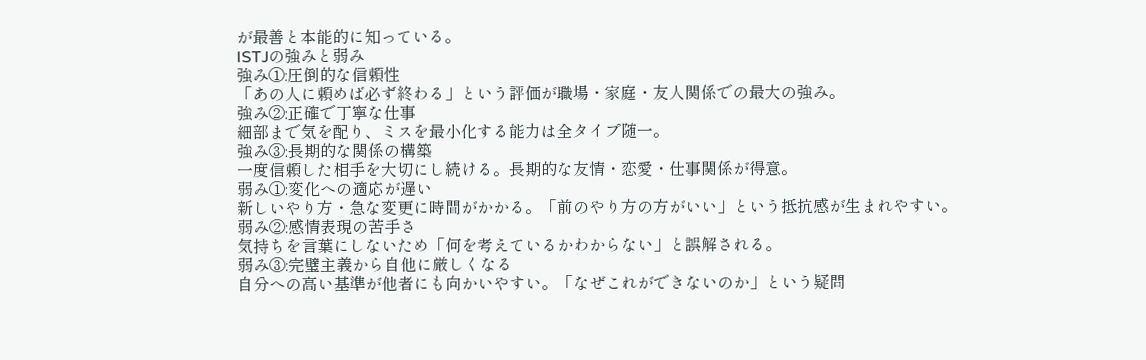が最善と本能的に知っている。
ISTJの強みと弱み
強み①:圧倒的な信頼性
「あの人に頼めば必ず終わる」という評価が職場・家庭・友人関係での最大の強み。
強み②:正確で丁寧な仕事
細部まで気を配り、ミスを最小化する能力は全タイプ随一。
強み③:長期的な関係の構築
一度信頼した相手を大切にし続ける。長期的な友情・恋愛・仕事関係が得意。
弱み①:変化への適応が遅い
新しいやり方・急な変更に時間がかかる。「前のやり方の方がいい」という抵抗感が生まれやすい。
弱み②:感情表現の苦手さ
気持ちを言葉にしないため「何を考えているかわからない」と誤解される。
弱み③:完璧主義から自他に厳しくなる
自分への高い基準が他者にも向かいやすい。「なぜこれができないのか」という疑問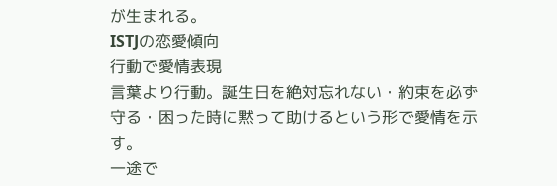が生まれる。
ISTJの恋愛傾向
行動で愛情表現
言葉より行動。誕生日を絶対忘れない・約束を必ず守る・困った時に黙って助けるという形で愛情を示す。
一途で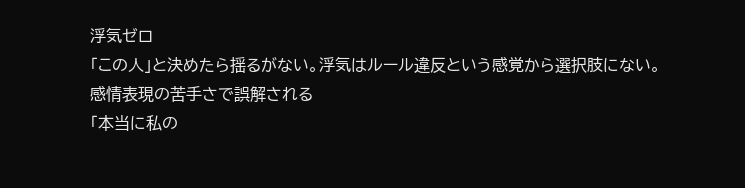浮気ゼロ
「この人」と決めたら揺るがない。浮気はルール違反という感覚から選択肢にない。
感情表現の苦手さで誤解される
「本当に私の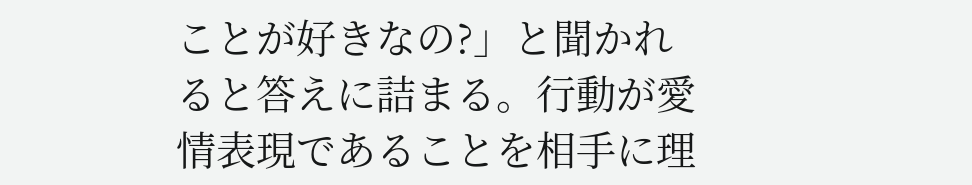ことが好きなの?」と聞かれると答えに詰まる。行動が愛情表現であることを相手に理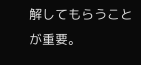解してもらうことが重要。